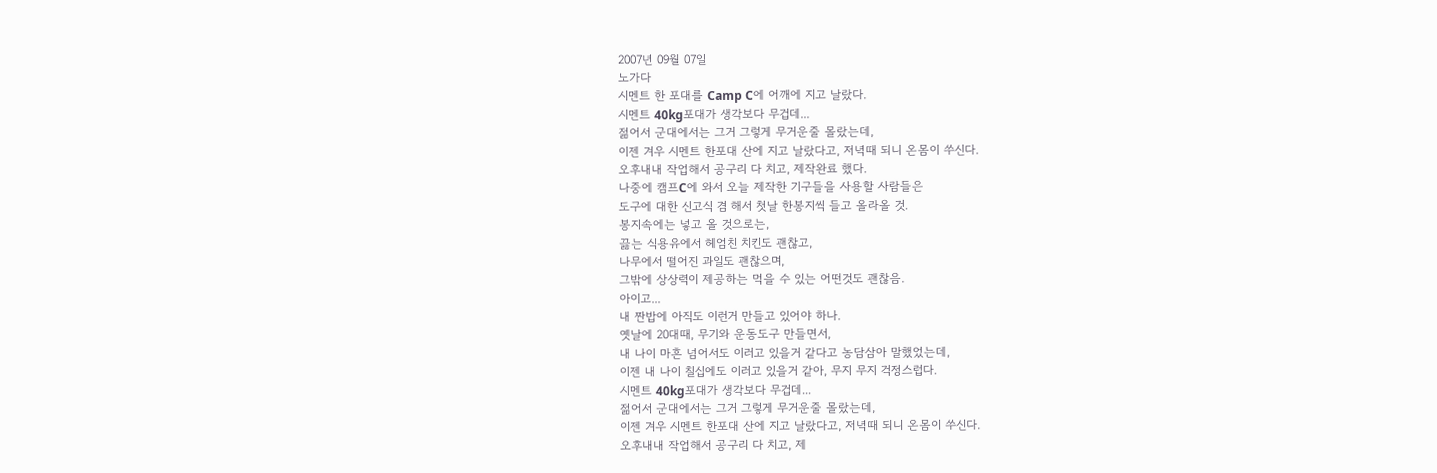2007년 09월 07일
노가다
시멘트 한 포대를 Camp C에 어깨에 지고 날랐다.
시멘트 40kg포대가 생각보다 무겁데...
젊어서 군대에서는 그거 그렇게 무거운줄 몰랐는데,
이젠 겨우 시멘트 한포대 산에 지고 날랐다고, 저녁때 되니 온몸이 쑤신다.
오후내내 작업해서 공구리 다 치고, 제작완료 했다.
나중에 캠프C에 와서 오늘 제작한 기구들을 사용할 사람들은
도구에 대한 신고식 겸 해서 첫날 한봉지씩 들고 올라올 것.
봉지속에는 넣고 올 것으로는,
끓는 식용유에서 헤엄친 치킨도 괜찮고,
나무에서 떨어진 과일도 괜찮으며,
그밖에 상상력이 제공하는 먹을 수 있는 어떤것도 괜찮음.
아이고...
내 짠밥에 아직도 이런거 만들고 있어야 하나.
옛날에 20대때, 무기와 운동도구 만들면서,
내 나이 마흔 넘어서도 이러고 있을거 같다고 농담삼아 말했었는데,
이젠 내 나이 칠십에도 이러고 있을거 같아, 무지 무지 걱정스럽다.
시멘트 40kg포대가 생각보다 무겁데...
젊어서 군대에서는 그거 그렇게 무거운줄 몰랐는데,
이젠 겨우 시멘트 한포대 산에 지고 날랐다고, 저녁때 되니 온몸이 쑤신다.
오후내내 작업해서 공구리 다 치고, 제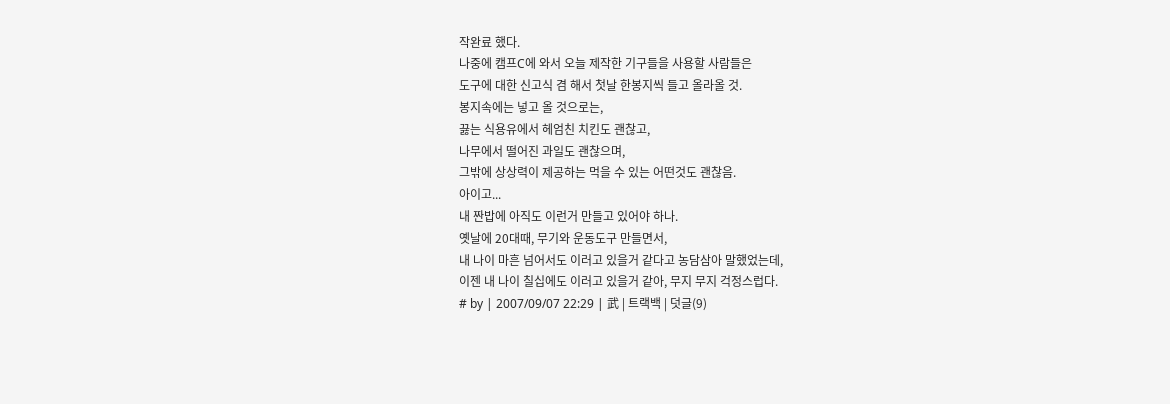작완료 했다.
나중에 캠프C에 와서 오늘 제작한 기구들을 사용할 사람들은
도구에 대한 신고식 겸 해서 첫날 한봉지씩 들고 올라올 것.
봉지속에는 넣고 올 것으로는,
끓는 식용유에서 헤엄친 치킨도 괜찮고,
나무에서 떨어진 과일도 괜찮으며,
그밖에 상상력이 제공하는 먹을 수 있는 어떤것도 괜찮음.
아이고...
내 짠밥에 아직도 이런거 만들고 있어야 하나.
옛날에 20대때, 무기와 운동도구 만들면서,
내 나이 마흔 넘어서도 이러고 있을거 같다고 농담삼아 말했었는데,
이젠 내 나이 칠십에도 이러고 있을거 같아, 무지 무지 걱정스럽다.
# by | 2007/09/07 22:29 | 武 | 트랙백 | 덧글(9)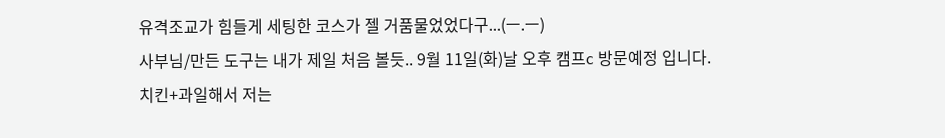유격조교가 힘들게 세팅한 코스가 젤 거품물었었다구...(ㅡ.ㅡ)
사부님/만든 도구는 내가 제일 처음 볼듯.. 9월 11일(화)날 오후 캠프c 방문예정 입니다.
치킨+과일해서 저는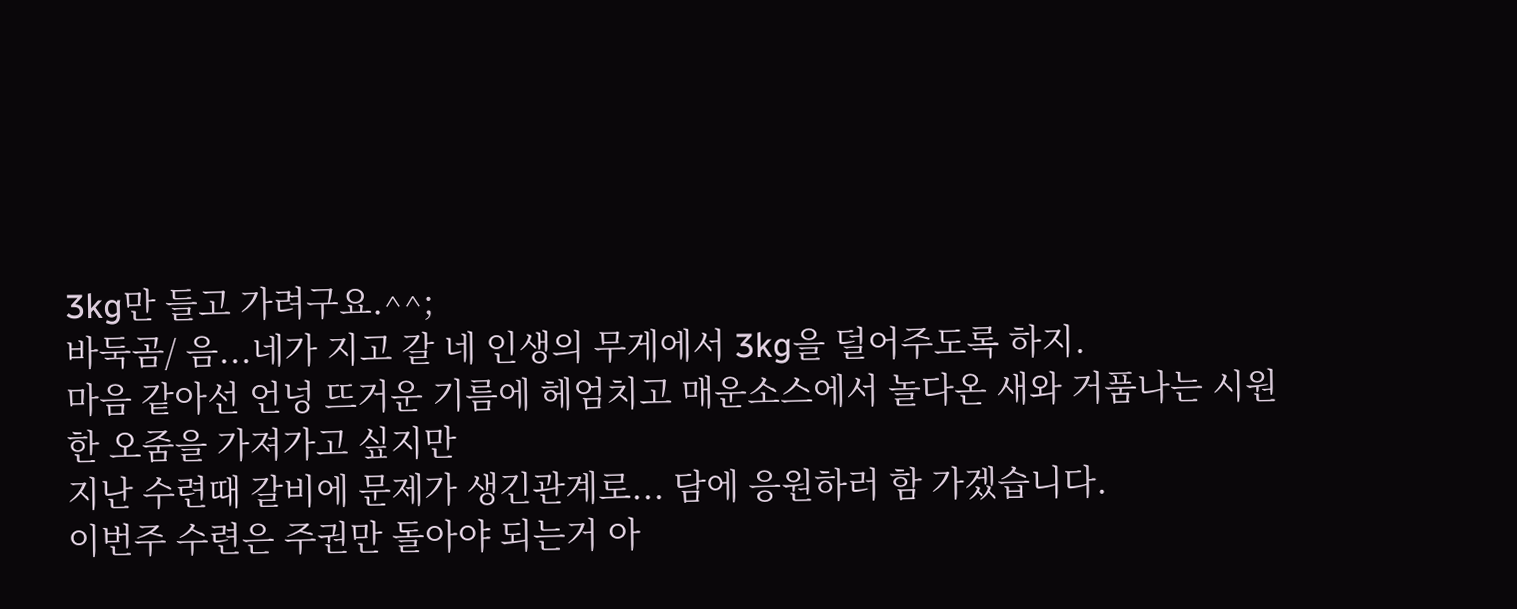3kg만 들고 가려구요.^^;
바둑곰/ 음...네가 지고 갈 네 인생의 무게에서 3kg을 덜어주도록 하지.
마음 같아선 언넝 뜨거운 기름에 헤엄치고 매운소스에서 놀다온 새와 거품나는 시원한 오줌을 가져가고 싶지만
지난 수련때 갈비에 문제가 생긴관계로... 담에 응원하러 함 가겠습니다.
이번주 수련은 주권만 돌아야 되는거 아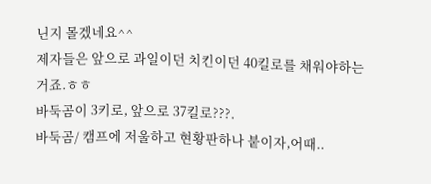닌지 몰겠네요^^
제자들은 앞으로 과일이던 치킨이던 40킬로를 채워야하는거죠.ㅎㅎ
바둑곰이 3키로, 앞으로 37킬로???.
바둑곰/ 캠프에 저울하고 현황판하나 붙이자,어때..